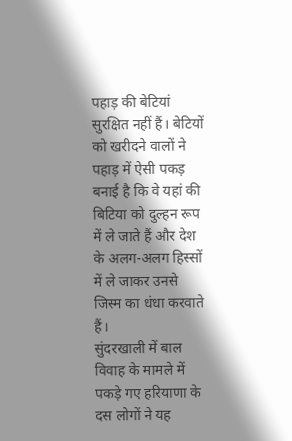पहाड़ की बेटियां सुरक्षित नहीं हैं। बेटियों को खरीदने वालों ने पहाड़ में ऐसी पकड़ बनाई है कि वे यहां की बिटिया को दुल्हन रूप में ले जाते हैं और देश के अलग-अलग हिस्सों में ले जाकर उनसे जिस्म का धंधा करवाते हैं।
सुंदरखाली में बाल विवाह के मामले में पकड़े गए हरियाणा के दस लोगों ने यह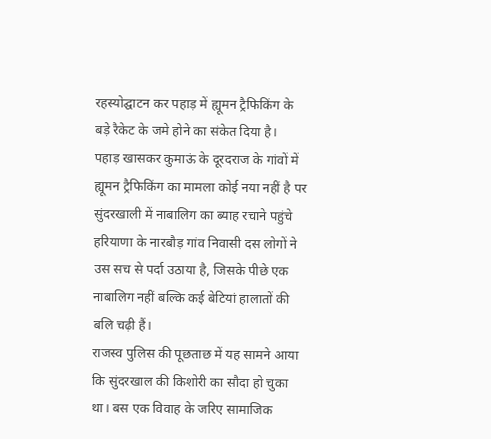रहस्योद्घाटन कर पहाड़ में ह्यूमन ट्रैफिकिंग के बड़े रैकेट के जमे होने का संकेत दिया है।
पहाड़ खासकर कुमाऊं के दूरदराज के गांवों में ह्यूमन ट्रैफिकिंग का मामला कोई नया नहीं है पर सुंदरखाली में नाबालिग का ब्याह रचाने पहुंचे हरियाणा के नारबौड़ गांव निवासी दस लोगों ने उस सच से पर्दा उठाया है, जिसके पीछे एक नाबालिग नहीं बल्कि कई बेटियां हालातों की बलि चढ़ी हैं।
राजस्व पुलिस की पूछताछ में यह सामने आया कि सुंदरखाल की किशोरी का सौदा हो चुका था। बस एक विवाह के जरिए सामाजिक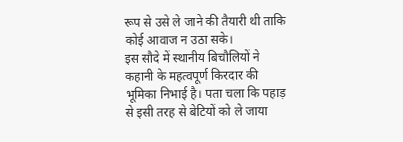रूप से उसे ले जाने की तैयारी थी ताकि कोई आवाज न उठा सके।
इस सौदे में स्थानीय बिचौलियों ने कहानी के महत्वपूर्ण किरदार की भूमिका निभाई है। पता चला कि पहाड़ से इसी तरह से बेटियों को ले जाया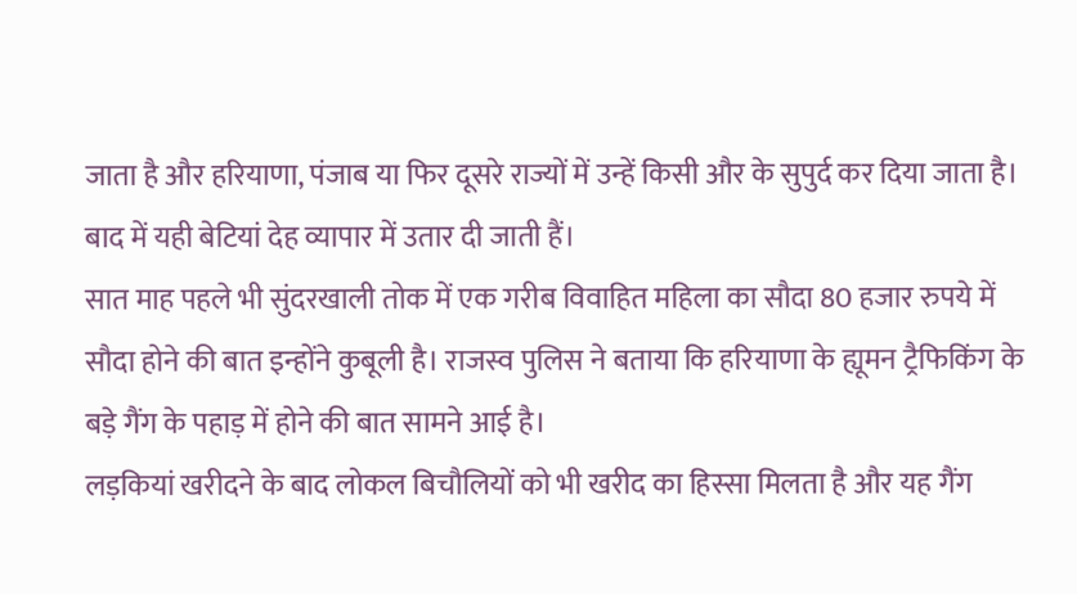जाता है और हरियाणा, पंजाब या फिर दूसरे राज्यों में उन्हें किसी और के सुपुर्द कर दिया जाता है। बाद में यही बेटियां देह व्यापार में उतार दी जाती हैं।
सात माह पहले भी सुंदरखाली तोक में एक गरीब विवाहित महिला का सौदा 80 हजार रुपये में सौदा होने की बात इन्होंने कुबूली है। राजस्व पुलिस ने बताया कि हरियाणा के ह्यूमन ट्रैफिकिंग के बड़े गैंग के पहाड़ में होने की बात सामने आई है।
लड़कियां खरीदने के बाद लोकल बिचौलियों को भी खरीद का हिस्सा मिलता है और यह गैंग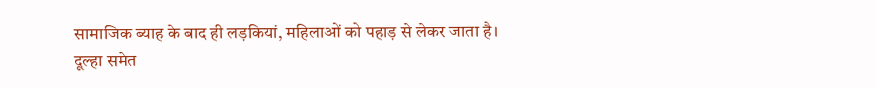सामाजिक ब्याह के बाद ही लड़कियां, महिलाओं को पहाड़ से लेकर जाता है।
दूल्हा समेत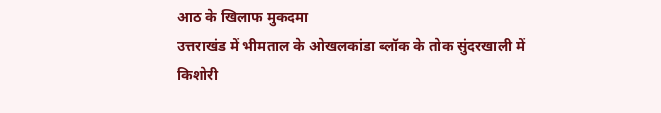आठ के खिलाफ मुकदमा
उत्तराखंड में भीमताल के ओखलकांडा ब्लॉक के तोक सुंदरखाली में किशोरी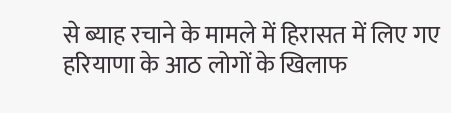से ब्याह रचाने के मामले में हिरासत में लिए गए हरियाणा के आठ लोगों के खिलाफ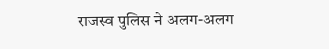राजस्व पुलिस ने अलग-अलग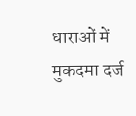धाराओं में मुकदमा दर्ज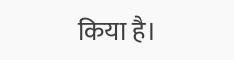किया है।